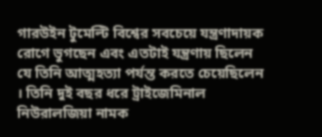গারউইন টুমেল্টি বিশ্বের সবচেয়ে যন্ত্রণাদায়ক রোগে ভুগছেন এবং এতটাই যন্ত্রণায় ছিলেন যে তিনি আত্মহত্যা পর্যন্ত করতে চেয়েছিলেন । তিনি দুই বছর ধরে ট্রাইজেমিনাল নিউরালজিয়া নামক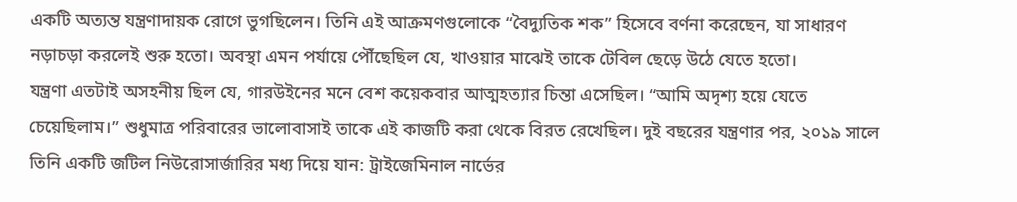একটি অত্যন্ত যন্ত্রণাদায়ক রোগে ভুগছিলেন। তিনি এই আক্রমণগুলোকে “বৈদ্যুতিক শক” হিসেবে বর্ণনা করেছেন, যা সাধারণ নড়াচড়া করলেই শুরু হতো। অবস্থা এমন পর্যায়ে পৌঁছেছিল যে, খাওয়ার মাঝেই তাকে টেবিল ছেড়ে উঠে যেতে হতো।
যন্ত্রণা এতটাই অসহনীয় ছিল যে, গারউইনের মনে বেশ কয়েকবার আত্মহত্যার চিন্তা এসেছিল। “আমি অদৃশ্য হয়ে যেতে চেয়েছিলাম।” শুধুমাত্র পরিবারের ভালোবাসাই তাকে এই কাজটি করা থেকে বিরত রেখেছিল। দুই বছরের যন্ত্রণার পর, ২০১৯ সালে তিনি একটি জটিল নিউরোসার্জারির মধ্য দিয়ে যান: ট্রাইজেমিনাল নার্ভের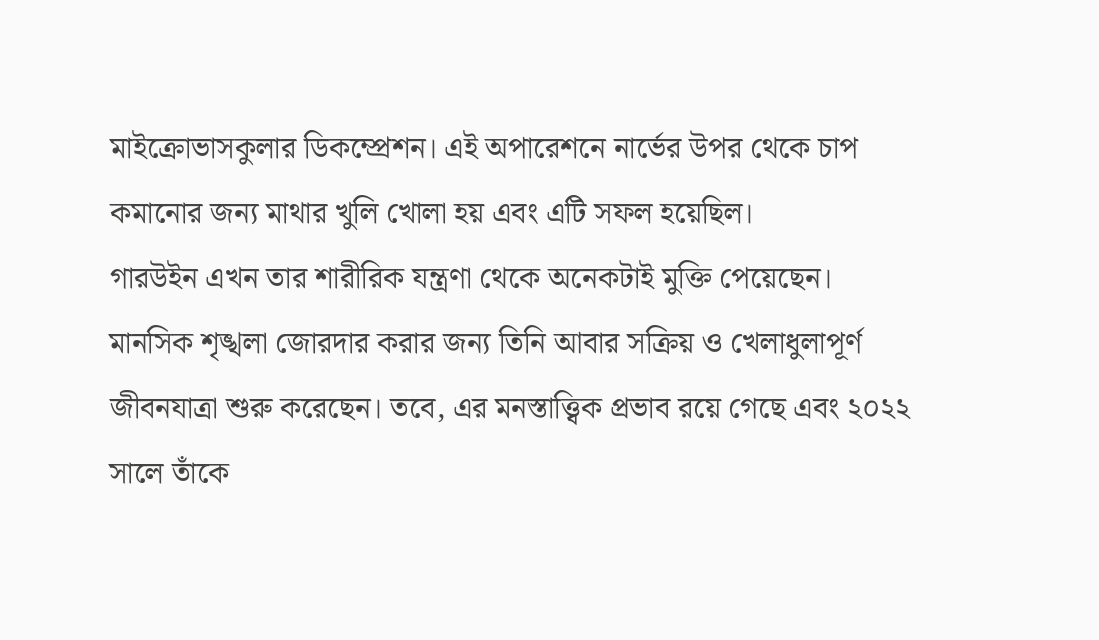মাইক্রোভাসকুলার ডিকম্প্রেশন। এই অপারেশনে নার্ভের উপর থেকে চাপ কমানোর জন্য মাথার খুলি খোলা হয় এবং এটি সফল হয়েছিল।
গারউইন এখন তার শারীরিক যন্ত্রণা থেকে অনেকটাই মুক্তি পেয়েছেন। মানসিক শৃঙ্খলা জোরদার করার জন্য তিনি আবার সক্রিয় ও খেলাধুলাপূর্ণ জীবনযাত্রা শুরু করেছেন। তবে, এর মনস্তাত্ত্বিক প্রভাব রয়ে গেছে এবং ২০২২ সালে তাঁকে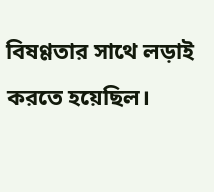বিষণ্ণতার সাথে লড়াই করতে হয়েছিল।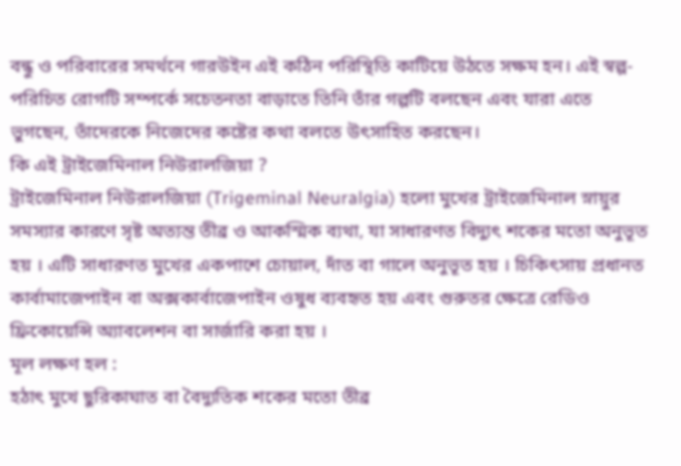বন্ধু ও পরিবারের সমর্থনে গারউইন এই কঠিন পরিস্থিতি কাটিয়ে উঠতে সক্ষম হন। এই স্বল্প-পরিচিত রোগটি সম্পর্কে সচেতনতা বাড়াতে তিনি তাঁর গল্পটি বলছেন এবং যারা এতে ভুগছেন, তাঁদেরকে নিজেদের কষ্টের কথা বলতে উৎসাহিত করছেন।
কি এই ট্রাইজেমিনাল নিউরালজিয়া ?
ট্রাইজেমিনাল নিউরালজিয়া (Trigeminal Neuralgia) হলো মুখের ট্রাইজেমিনাল স্নায়ুর সমস্যার কারণে সৃষ্ট অত্যন্ত তীব্র ও আকস্মিক ব্যথা, যা সাধারণত বিদ্যুৎ শকের মতো অনুভূত হয় । এটি সাধারণত মুখের একপাশে চোয়াল, দাঁত বা গালে অনুভূত হয় । চিকিৎসায় প্রধানত কার্বামাজেপাইন বা অক্সকার্বাজেপাইন ওষুধ ব্যবহৃত হয় এবং গুরুতর ক্ষেত্রে রেডিও ফ্রিকোয়েন্সি অ্যাবলেশন বা সার্জারি করা হয় ।
মূল লক্ষণ হল :
হঠাৎ মুখে ছুরিকাঘাত বা বৈদ্যুতিক শকের মতো তীব্র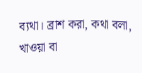ব্যথা। ব্রাশ করা, কথা বলা, খাওয়া বা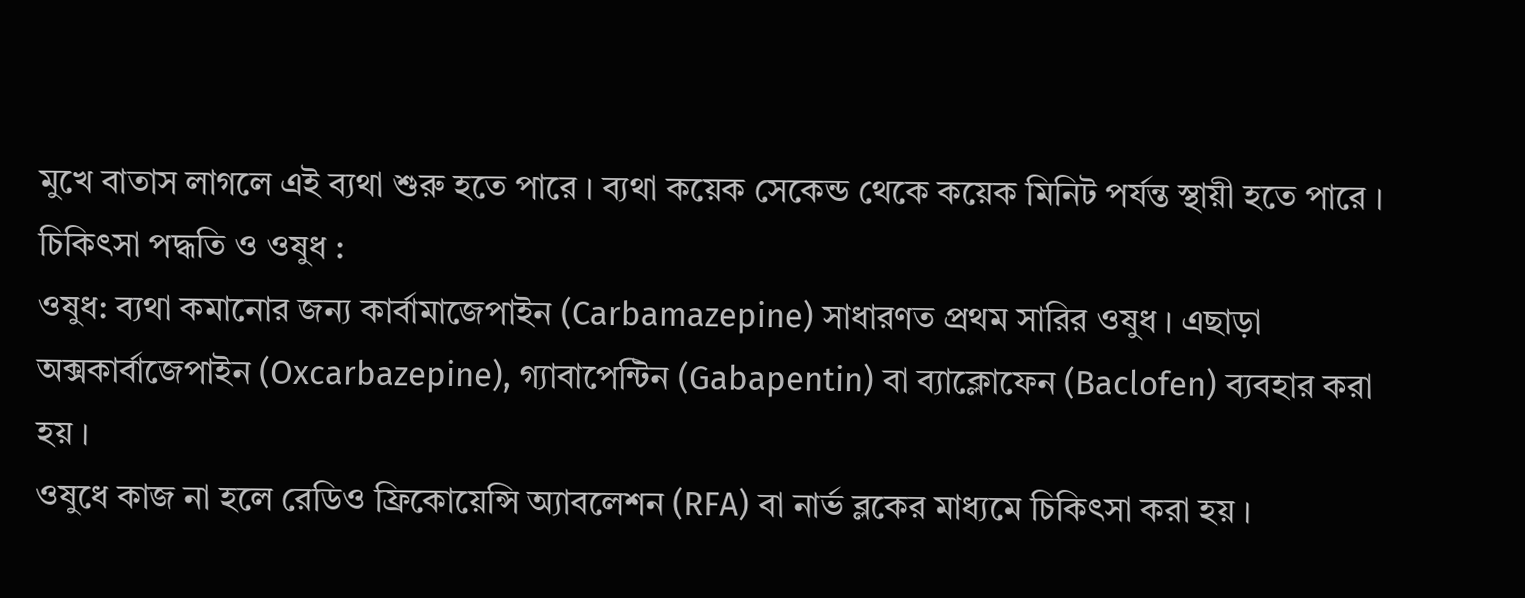মুখে বাতাস লাগলে এই ব্যথা শুরু হতে পারে । ব্যথা কয়েক সেকেন্ড থেকে কয়েক মিনিট পর্যন্ত স্থায়ী হতে পারে ।
চিকিৎসা পদ্ধতি ও ওষুধ :
ওষুধ: ব্যথা কমানোর জন্য কার্বামাজেপাইন (Carbamazepine) সাধারণত প্রথম সারির ওষুধ । এছাড়া অক্সকার্বাজেপাইন (Oxcarbazepine), গ্যাবাপেন্টিন (Gabapentin) বা ব্যাক্লোফেন (Baclofen) ব্যবহার করা হয় ।
ওষুধে কাজ না হলে রেডিও ফ্রিকোয়েন্সি অ্যাবলেশন (RFA) বা নার্ভ ব্লকের মাধ্যমে চিকিৎসা করা হয় ।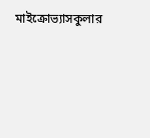মাইক্রোভ্যাসকুলার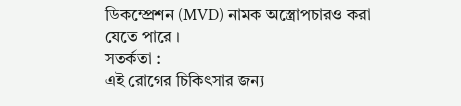ডিকম্প্রেশন (MVD) নামক অস্ত্রোপচারও করা যেতে পারে ।
সতর্কতা :
এই রোগের চিকিৎসার জন্য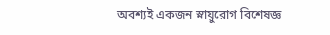অবশ্যই একজন স্নায়ুরোগ বিশেষজ্ঞ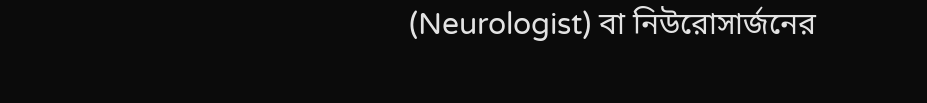(Neurologist) বা নিউরোসার্জনের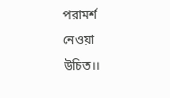পরামর্শ নেওয়া উচিত।।